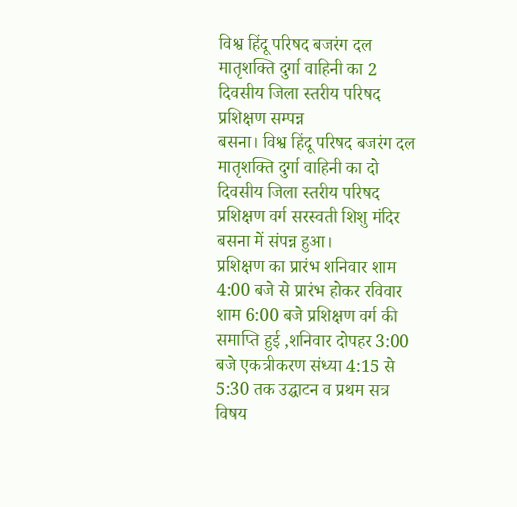विश्व हिंदू परिषद बजरंग दल मातृशक्ति दुर्गा वाहिनी का 2 दिवसीय जिला स्तरीय परिषद प्रशिक्षण सम्पन्न
बसना। विश्व हिंदू परिषद बजरंग दल मातृशक्ति दुर्गा वाहिनी का दो दिवसीय जिला स्तरीय परिषद प्रशिक्षण वर्ग सरस्वती शिशु मंदिर बसना में संपन्न हुआ।
प्रशिक्षण का प्रारंभ शनिवार शाम 4:00 बजे से प्रारंभ होकर रविवार शाम 6:00 बजे प्रशिक्षण वर्ग की समाप्ति हुई ,शनिवार दोपहर 3:00 बजे एकत्रीकरण संध्या 4:15 से 5:30 तक उद्घाटन व प्रथम सत्र विषय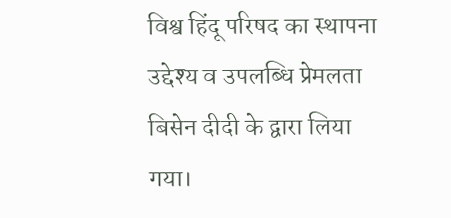विश्व हिंदू परिषद का स्थापना उद्देश्य व उपलब्धि प्रेमलता बिसेन दीदी के द्वारा लिया गया।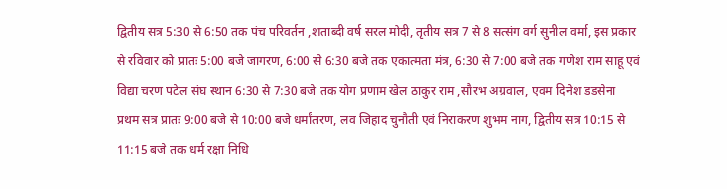द्वितीय सत्र 5:30 से 6:50 तक पंच परिवर्तन ,शताब्दी वर्ष सरल मोदी, तृतीय सत्र 7 से 8 सत्संग वर्ग सुनील वर्मा, इस प्रकार से रविवार को प्रातः 5:00 बजे जागरण, 6:00 से 6:30 बजे तक एकात्मता मंत्र, 6:30 से 7:00 बजे तक गणेश राम साहू एवं विद्या चरण पटेल संघ स्थान 6:30 से 7:30 बजे तक योग प्रणाम खेल ठाकुर राम ,सौरभ अग्रवाल, एवम दिनेश डडसेना प्रथम सत्र प्रातः 9:00 बजे से 10:00 बजे धर्मांतरण, लव जिहाद चुनौती एवं निराकरण शुभम नाग, द्वितीय सत्र 10:15 से 11:15 बजे तक धर्म रक्षा निधि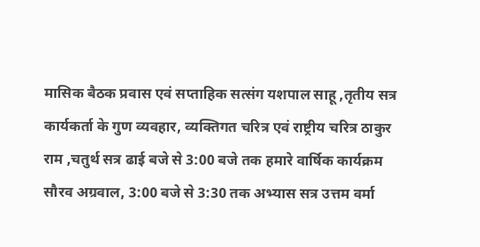मासिक बैठक प्रवास एवं सप्ताहिक सत्संग यशपाल साहू ,तृतीय सत्र कार्यकर्ता के गुण व्यवहार, व्यक्तिगत चरित्र एवं राष्ट्रीय चरित्र ठाकुर राम ,चतुर्थ सत्र ढाई बजे से 3:00 बजे तक हमारे वार्षिक कार्यक्रम सौरव अग्रवाल, 3:00 बजे से 3:30 तक अभ्यास सत्र उत्तम वर्मा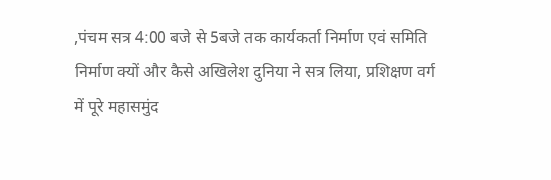,पंचम सत्र 4:00 बजे से 5बजे तक कार्यकर्ता निर्माण एवं समिति निर्माण क्यों और कैसे अखिलेश दुनिया ने सत्र लिया, प्रशिक्षण वर्ग में पूरे महासमुंद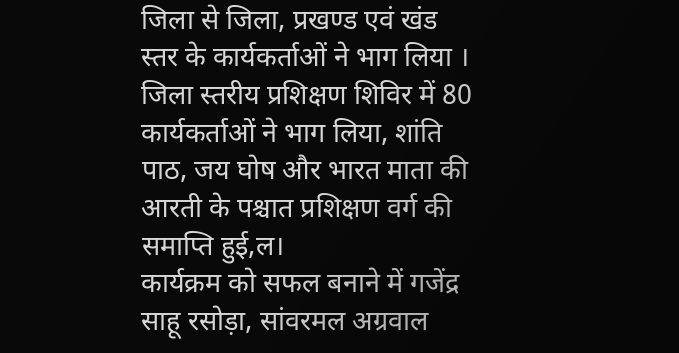जिला से जिला, प्रखण्ड एवं खंड स्तर के कार्यकर्ताओं ने भाग लिया ।
जिला स्तरीय प्रशिक्षण शिविर में 80 कार्यकर्ताओं ने भाग लिया, शांति पाठ, जय घोष और भारत माता की आरती के पश्चात प्रशिक्षण वर्ग की समाप्ति हुई,ल।
कार्यक्रम को सफल बनाने में गजेंद्र साहू रसोड़ा, सांवरमल अग्रवाल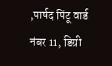,पार्षद पिंटू वार्ड नंबर 11, डिग्री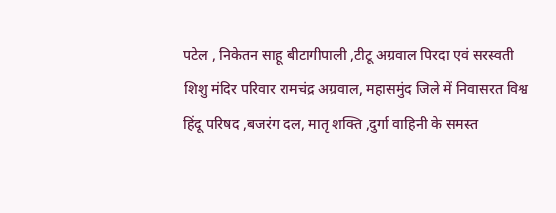पटेल , निकेतन साहू बीटागीपाली ,टीटू अग्रवाल पिरदा एवं सरस्वती शिशु मंदिर परिवार रामचंद्र अग्रवाल, महासमुंद जिले में निवासरत विश्व हिंदू परिषद ,बजरंग दल, मातृ शक्ति ,दुर्गा वाहिनी के समस्त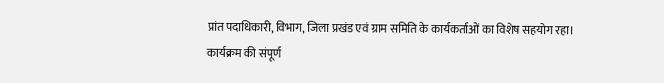प्रांत पदाधिकारी, विभाग, जिला प्रखंड एवं ग्राम समिति के कार्यकर्ताओं का विशेष सहयोग रहा। कार्यक्रम की संपूर्ण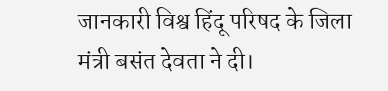जानकारी विश्व हिंदू परिषद के जिला मंत्री बसंत देवता ने दी।